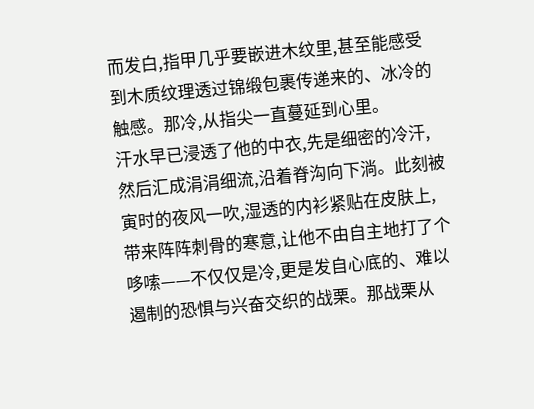而发白,指甲几乎要嵌进木纹里,甚至能感受到木质纹理透过锦缎包裹传递来的、冰冷的触感。那冷,从指尖一直蔓延到心里。
汗水早已浸透了他的中衣,先是细密的冷汗,然后汇成涓涓细流,沿着脊沟向下淌。此刻被寅时的夜风一吹,湿透的内衫紧贴在皮肤上,带来阵阵刺骨的寒意,让他不由自主地打了个哆嗦——不仅仅是冷,更是发自心底的、难以遏制的恐惧与兴奋交织的战栗。那战栗从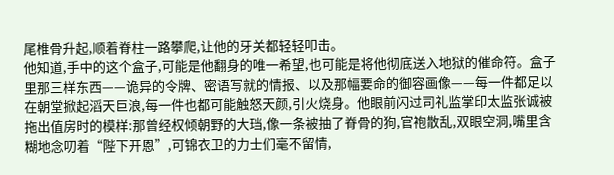尾椎骨升起,顺着脊柱一路攀爬,让他的牙关都轻轻叩击。
他知道,手中的这个盒子,可能是他翻身的唯一希望,也可能是将他彻底送入地狱的催命符。盒子里那三样东西——诡异的令牌、密语写就的情报、以及那幅要命的御容画像——每一件都足以在朝堂掀起滔天巨浪,每一件也都可能触怒天颜,引火烧身。他眼前闪过司礼监掌印太监张诚被拖出值房时的模样:那曾经权倾朝野的大珰,像一条被抽了脊骨的狗,官袍散乱,双眼空洞,嘴里含糊地念叨着“陛下开恩”,可锦衣卫的力士们毫不留情,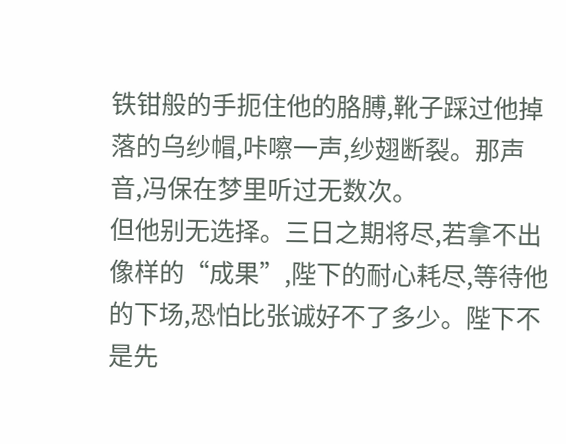铁钳般的手扼住他的胳膊,靴子踩过他掉落的乌纱帽,咔嚓一声,纱翅断裂。那声音,冯保在梦里听过无数次。
但他别无选择。三日之期将尽,若拿不出像样的“成果”,陛下的耐心耗尽,等待他的下场,恐怕比张诚好不了多少。陛下不是先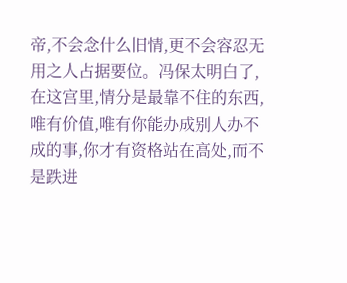帝,不会念什么旧情,更不会容忍无用之人占据要位。冯保太明白了,在这宫里,情分是最靠不住的东西,唯有价值,唯有你能办成别人办不成的事,你才有资格站在高处,而不是跌进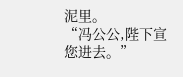泥里。
“冯公公,陛下宣您进去。”